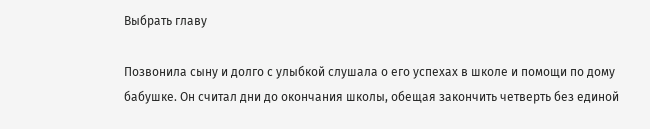Выбрать главу

Позвонила сыну и долго с улыбкой слушала о его успехах в школе и помощи по дому бабушке. Он считал дни до окончания школы, обещая закончить четверть без единой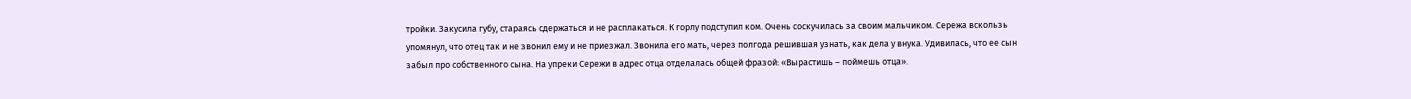тройки. Закусила губу, стараясь сдержаться и не расплакаться. К горлу подступил ком. Очень соскучилась за своим мальчиком. Сережа вскользь упомянул, что отец так и не звонил ему и не приезжал. Звонила его мать, через полгода решившая узнать, как дела у внука. Удивилась, что ее сын забыл про собственного сына. На упреки Сережи в адрес отца отделалась общей фразой: «Вырастишь – поймешь отца».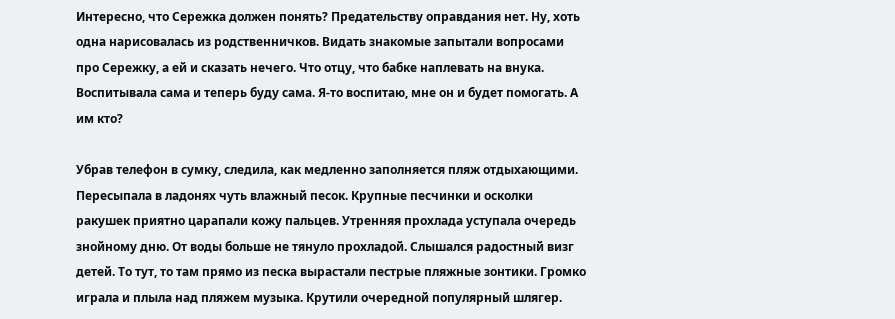Интересно, что Сережка должен понять? Предательству оправдания нет. Ну, хоть одна нарисовалась из родственничков. Видать знакомые запытали вопросами про Сережку, а ей и сказать нечего. Что отцу, что бабке наплевать на внука. Воспитывала сама и теперь буду сама. Я-то воспитаю, мне он и будет помогать. А им кто?

Убрав телефон в сумку, следила, как медленно заполняется пляж отдыхающими. Пересыпала в ладонях чуть влажный песок. Крупные песчинки и осколки ракушек приятно царапали кожу пальцев. Утренняя прохлада уступала очередь знойному дню. От воды больше не тянуло прохладой. Слышался радостный визг детей. То тут, то там прямо из песка вырастали пестрые пляжные зонтики. Громко играла и плыла над пляжем музыка. Крутили очередной популярный шлягер.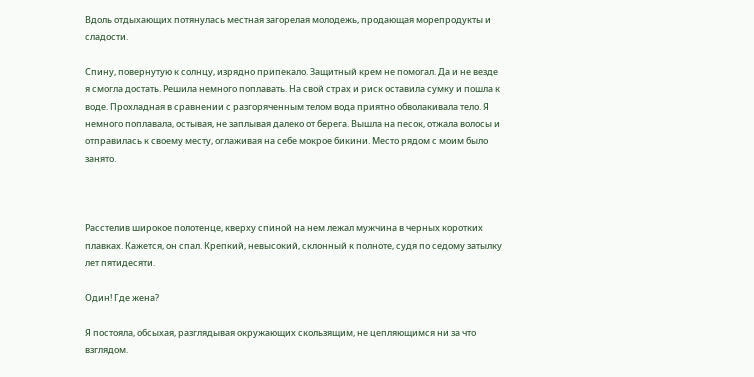Вдоль отдыхающих потянулась местная загорелая молодежь, продающая морепродукты и сладости.

Спину, повернутую к солнцу, изрядно припекало. Защитный крем не помогал. Да и не везде я смогла достать. Решила немного поплавать. На свой страх и риск оставила сумку и пошла к воде. Прохладная в сравнении с разгоряченным телом вода приятно обволакивала тело. Я немного поплавала, остывая, не заплывая далеко от берега. Вышла на песок, отжала волосы и отправилась к своему месту, оглаживая на себе мокрое бикини. Место рядом с моим было занято.



Расстелив широкое полотенце, кверху спиной на нем лежал мужчина в черных коротких плавках. Кажется, он спал. Крепкий, невысокий, склонный к полноте, судя по седому затылку лет пятидесяти.

Один! Где жена?

Я постояла, обсыхая, разглядывая окружающих скользящим, не цепляющимся ни за что взглядом.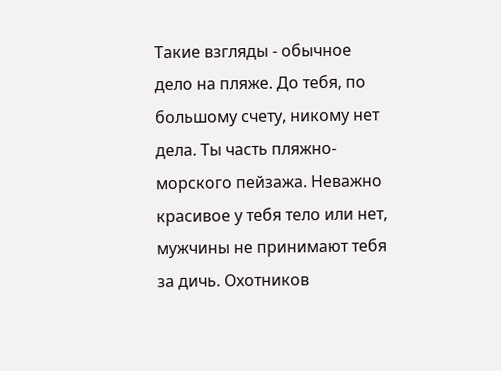Такие взгляды - обычное дело на пляже. До тебя, по большому счету, никому нет дела. Ты часть пляжно-морского пейзажа. Неважно красивое у тебя тело или нет, мужчины не принимают тебя за дичь. Охотников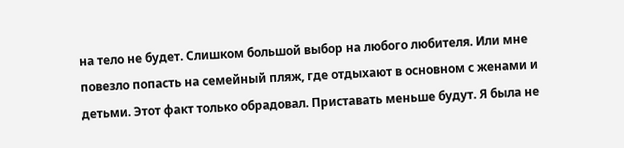на тело не будет. Слишком большой выбор на любого любителя. Или мне повезло попасть на семейный пляж, где отдыхают в основном с женами и детьми. Этот факт только обрадовал. Приставать меньше будут. Я была не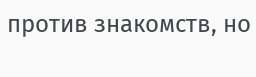против знакомств, но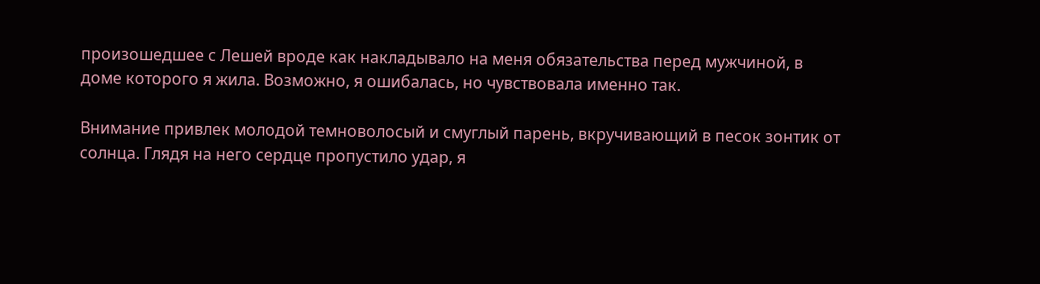произошедшее с Лешей вроде как накладывало на меня обязательства перед мужчиной, в доме которого я жила. Возможно, я ошибалась, но чувствовала именно так.

Внимание привлек молодой темноволосый и смуглый парень, вкручивающий в песок зонтик от солнца. Глядя на него сердце пропустило удар, я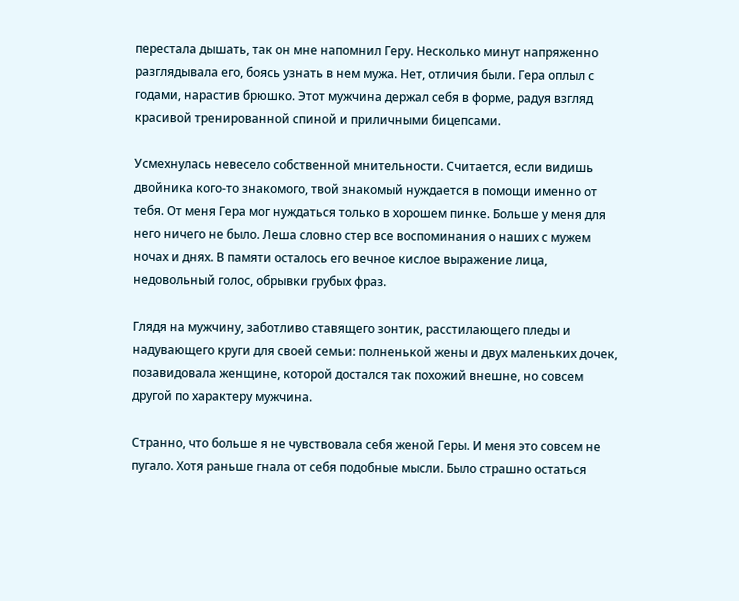перестала дышать, так он мне напомнил Геру. Несколько минут напряженно разглядывала его, боясь узнать в нем мужа. Нет, отличия были. Гера оплыл с годами, нарастив брюшко. Этот мужчина держал себя в форме, радуя взгляд красивой тренированной спиной и приличными бицепсами.

Усмехнулась невесело собственной мнительности. Считается, если видишь двойника кого-то знакомого, твой знакомый нуждается в помощи именно от тебя. От меня Гера мог нуждаться только в хорошем пинке. Больше у меня для него ничего не было. Леша словно стер все воспоминания о наших с мужем ночах и днях. В памяти осталось его вечное кислое выражение лица, недовольный голос, обрывки грубых фраз.

Глядя на мужчину, заботливо ставящего зонтик, расстилающего пледы и надувающего круги для своей семьи: полненькой жены и двух маленьких дочек, позавидовала женщине, которой достался так похожий внешне, но совсем другой по характеру мужчина.

Странно, что больше я не чувствовала себя женой Геры. И меня это совсем не пугало. Хотя раньше гнала от себя подобные мысли. Было страшно остаться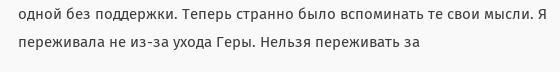одной без поддержки. Теперь странно было вспоминать те свои мысли. Я переживала не из-за ухода Геры. Нельзя переживать за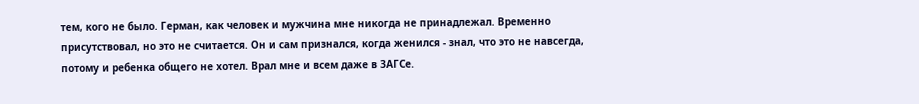тем, кого не было. Герман, как человек и мужчина мне никогда не принадлежал. Временно присутствовал, но это не считается. Он и сам признался, когда женился - знал, что это не навсегда, потому и ребенка общего не хотел. Врал мне и всем даже в ЗАГСе.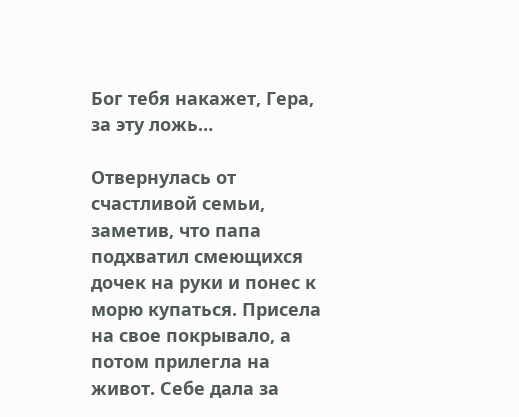Бог тебя накажет, Гера, за эту ложь…

Отвернулась от счастливой семьи, заметив, что папа подхватил смеющихся дочек на руки и понес к морю купаться. Присела на свое покрывало, а потом прилегла на живот. Себе дала за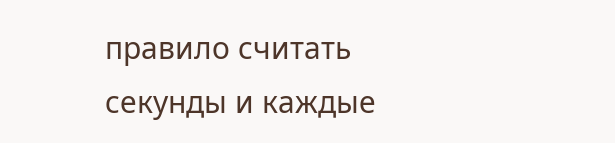правило считать секунды и каждые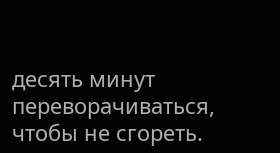десять минут переворачиваться, чтобы не сгореть.